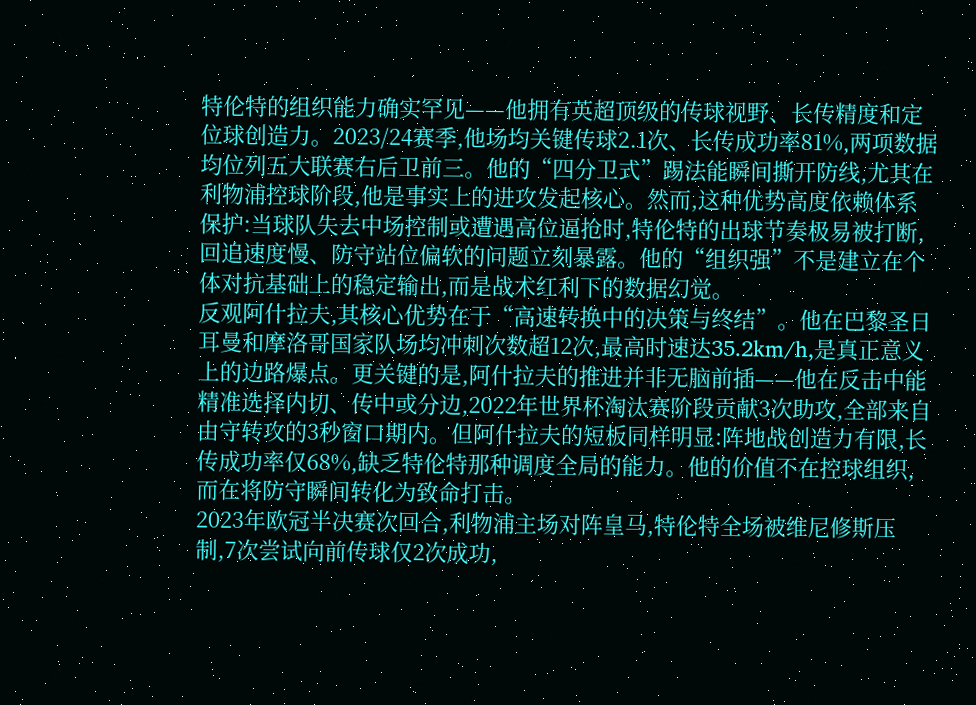特伦特的组织能力确实罕见——他拥有英超顶级的传球视野、长传精度和定位球创造力。2023/24赛季,他场均关键传球2.1次、长传成功率81%,两项数据均位列五大联赛右后卫前三。他的“四分卫式”踢法能瞬间撕开防线,尤其在利物浦控球阶段,他是事实上的进攻发起核心。然而,这种优势高度依赖体系保护:当球队失去中场控制或遭遇高位逼抢时,特伦特的出球节奏极易被打断,回追速度慢、防守站位偏软的问题立刻暴露。他的“组织强”不是建立在个体对抗基础上的稳定输出,而是战术红利下的数据幻觉。
反观阿什拉夫,其核心优势在于“高速转换中的决策与终结”。他在巴黎圣日耳曼和摩洛哥国家队场均冲刺次数超12次,最高时速达35.2km/h,是真正意义上的边路爆点。更关键的是,阿什拉夫的推进并非无脑前插——他在反击中能精准选择内切、传中或分边,2022年世界杯淘汰赛阶段贡献3次助攻,全部来自由守转攻的3秒窗口期内。但阿什拉夫的短板同样明显:阵地战创造力有限,长传成功率仅68%,缺乏特伦特那种调度全局的能力。他的价值不在控球组织,而在将防守瞬间转化为致命打击。
2023年欧冠半决赛次回合,利物浦主场对阵皇马,特伦特全场被维尼修斯压制,7次尝试向前传球仅2次成功,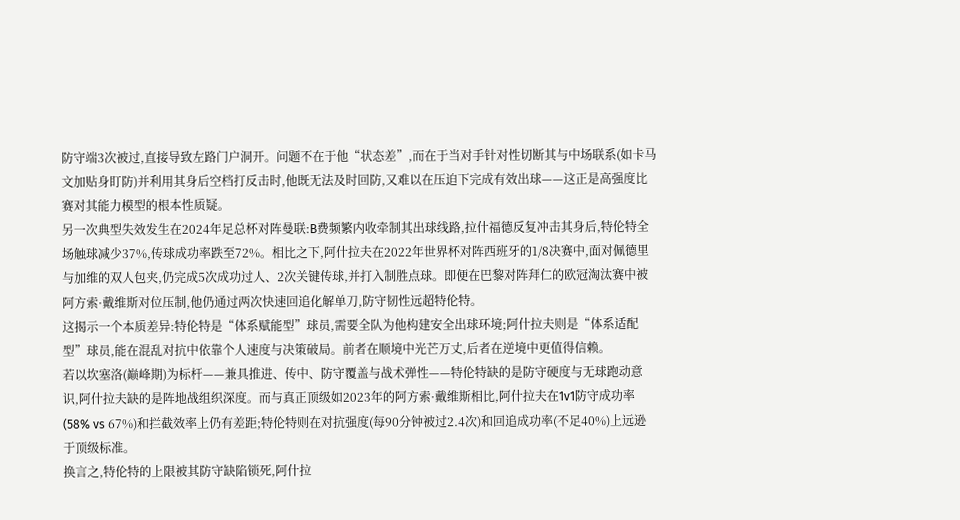防守端3次被过,直接导致左路门户洞开。问题不在于他“状态差”,而在于当对手针对性切断其与中场联系(如卡马文加贴身盯防)并利用其身后空档打反击时,他既无法及时回防,又难以在压迫下完成有效出球——这正是高强度比赛对其能力模型的根本性质疑。
另一次典型失效发生在2024年足总杯对阵曼联:B费频繁内收牵制其出球线路,拉什福德反复冲击其身后,特伦特全场触球减少37%,传球成功率跌至72%。相比之下,阿什拉夫在2022年世界杯对阵西班牙的1/8决赛中,面对佩德里与加维的双人包夹,仍完成5次成功过人、2次关键传球,并打入制胜点球。即便在巴黎对阵拜仁的欧冠淘汰赛中被阿方索·戴维斯对位压制,他仍通过两次快速回追化解单刀,防守韧性远超特伦特。
这揭示一个本质差异:特伦特是“体系赋能型”球员,需要全队为他构建安全出球环境;阿什拉夫则是“体系适配型”球员,能在混乱对抗中依靠个人速度与决策破局。前者在顺境中光芒万丈,后者在逆境中更值得信赖。
若以坎塞洛(巅峰期)为标杆——兼具推进、传中、防守覆盖与战术弹性——特伦特缺的是防守硬度与无球跑动意识,阿什拉夫缺的是阵地战组织深度。而与真正顶级如2023年的阿方索·戴维斯相比,阿什拉夫在1v1防守成功率(58% vs 67%)和拦截效率上仍有差距;特伦特则在对抗强度(每90分钟被过2.4次)和回追成功率(不足40%)上远逊于顶级标准。
换言之,特伦特的上限被其防守缺陷锁死,阿什拉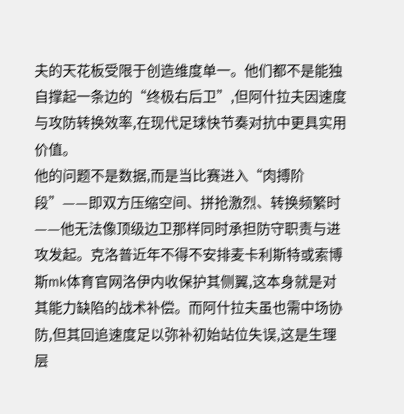夫的天花板受限于创造维度单一。他们都不是能独自撑起一条边的“终极右后卫”,但阿什拉夫因速度与攻防转换效率,在现代足球快节奏对抗中更具实用价值。
他的问题不是数据,而是当比赛进入“肉搏阶段”——即双方压缩空间、拼抢激烈、转换频繁时——他无法像顶级边卫那样同时承担防守职责与进攻发起。克洛普近年不得不安排麦卡利斯特或索博斯mk体育官网洛伊内收保护其侧翼,这本身就是对其能力缺陷的战术补偿。而阿什拉夫虽也需中场协防,但其回追速度足以弥补初始站位失误,这是生理层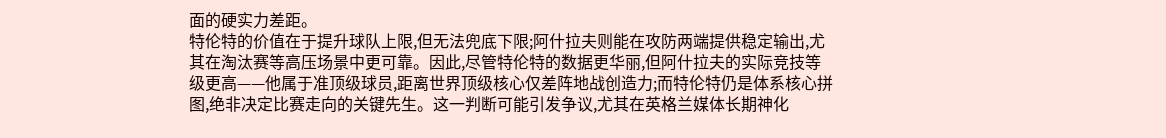面的硬实力差距。
特伦特的价值在于提升球队上限,但无法兜底下限;阿什拉夫则能在攻防两端提供稳定输出,尤其在淘汰赛等高压场景中更可靠。因此,尽管特伦特的数据更华丽,但阿什拉夫的实际竞技等级更高——他属于准顶级球员,距离世界顶级核心仅差阵地战创造力;而特伦特仍是体系核心拼图,绝非决定比赛走向的关键先生。这一判断可能引发争议,尤其在英格兰媒体长期神化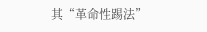其“革命性踢法”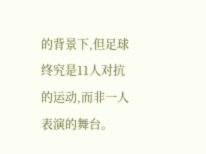的背景下,但足球终究是11人对抗的运动,而非一人表演的舞台。